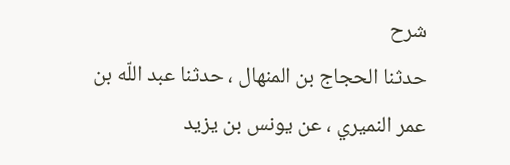شرح
حدثنا الحجاج بن المنهال ، حدثنا عبد اللّه بن عمر النميري ، عن يونس بن يزيد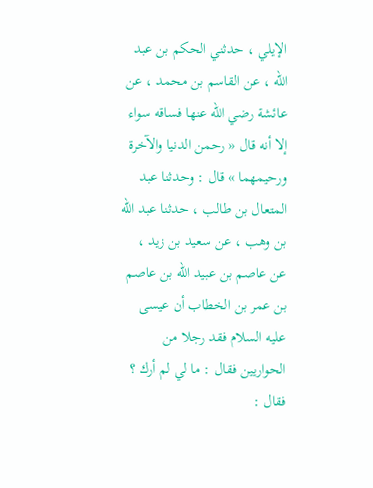الإيلي ، حدثني الحكم بن عبد اللّه ، عن القاسم بن محمد ، عن عائشة رضي اللّه عنها فساقه سواء إلا أنه قال « رحمن الدنيا والآخرة ورحيمهما » قال : وحدثنا عبد المتعال بن طالب ، حدثنا عبد اللّه بن وهب ، عن سعيد بن زيد ، عن عاصم بن عبيد اللّه بن عاصم بن عمر بن الخطاب أن عيسى عليه السلام فقد رجلا من الحواريين فقال : ما لي لم أرك ؟ فقال :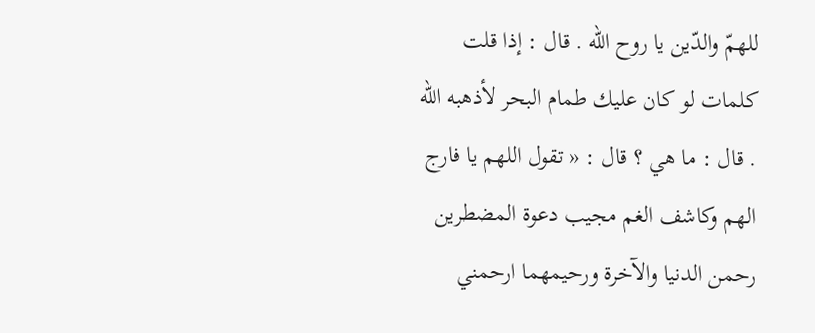للهمّ والدّين يا روح اللّه . قال : إذا قلت كلمات لو كان عليك طمام البحر لأذهبه اللّه . قال : ما هي ؟ قال : « تقول اللهم يا فارج الهم وكاشف الغم مجيب دعوة المضطرين رحمن الدنيا والآخرة ورحيمهما ارحمني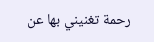رحمة تغنيني بها عن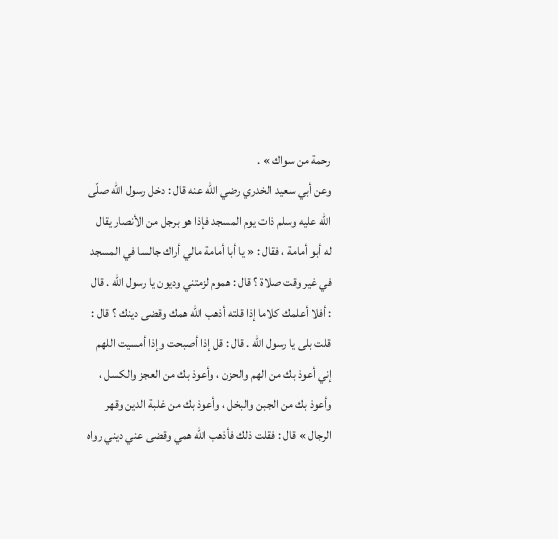رحمة من سواك » .
وعن أبي سعيد الخدري رضي اللّه عنه قال : دخل رسول اللّه صلّى اللّه عليه وسلم ذات يوم المسجد فإذا هو برجل من الأنصار يقال له أبو أمامة ، فقال : « يا أبا أمامة مالي أراك جالسا في المسجد في غير وقت صلاة ؟ قال : هموم لزمتني وديون يا رسول اللّه . قال : أفلا أعلمك كلاما إذا قلته أذهب اللّه همك وقضى دينك ؟ قال : قلت بلى يا رسول اللّه . قال : قل إذا أصبحت وإذا أمسيت اللهم إني أعوذ بك من الهم والحزن ، وأعوذ بك من العجز والكسل ، وأعوذ بك من الجبن والبخل ، وأعوذ بك من غلبة الدين وقهر الرجال » قال : فقلت ذلك فأذهب اللّه همي وقضى عني ديني رواه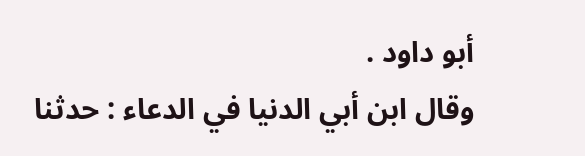أبو داود .
وقال ابن أبي الدنيا في الدعاء : حدثنا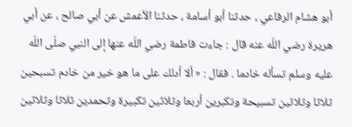أبو هشام الرفاعي ، حدثنا أبو أسامة ، حدثنا الأعمش عن أبي صالح ، عن أبي هريرة رضي اللّه عنه قال : جاءت فاطمة رضي اللّه عنها إلى النبي صلّى اللّه عليه وسلم تسأله خادما . فقال : « ألا أدلك على ما هو خير من خادم تسبحين ثلاثا وثلاثين تسبيحة وتكبرين أربعا وثلاثين تكبيرة وتحمدين ثلاثا وثلاثين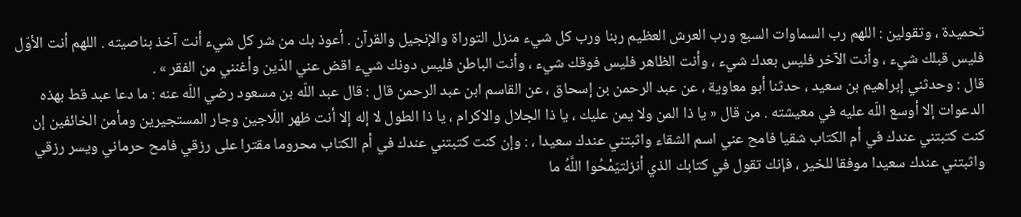تحميدة ، وتقولين : اللهم رب السماوات السبع ورب العرش العظيم ربنا ورب كل شيء منزل التوراة والإنجيل والقرآن . أعوذ بك من شر كل شيء أنت آخذ بناصيته . اللهم أنت الأوّل فليس قبلك شيء ، وأنت الآخر فليس بعدك شيء ، وأنت الظاهر فليس فوقك شيء ، وأنت الباطن فليس دونك شيء اقض عني الدّين وأغنني من الفقر » .
قال : وحدثني إبراهيم بن سعيد ، حدثنا أبو معاوية ، عن عبد الرحمن بن إسحاق ، عن القاسم ابن عبد الرحمن قال : قال عبد اللّه بن مسعود رضي اللّه عنه : ما دعا عبد قط بهذه الدعوات إلا أوسع اللّه عليه في معيشته . من قال « يا ذا المن ولا يمن عليك ، يا ذا الجلال والاكرام ، يا ذا الطول لا إله إلا أنت ظهر اللّاجين وجار المستجيرين ومأمن الخائفين إن كنت كتبتني عندك في أم الكتاب شقيا فامح عني اسم الشقاء واثبتني عندك سعيدا ، : وإن كنت كتبتني عندك في أم الكتاب محروما مقترا على رزقي فامح حرماني ويسر رزقي واثبتني عندك سعيدا موفقا للخير ، فإنك تقول في كتابك الذي أنزلتيَمْحُوا اللَّهُ ما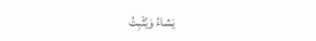يَشاءُ وَيُثْبِتُ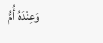وَعِنْدَهُ أُمُّ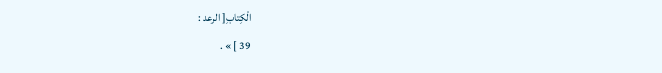الْكِتابِ[ الرعد :
39 ] » .